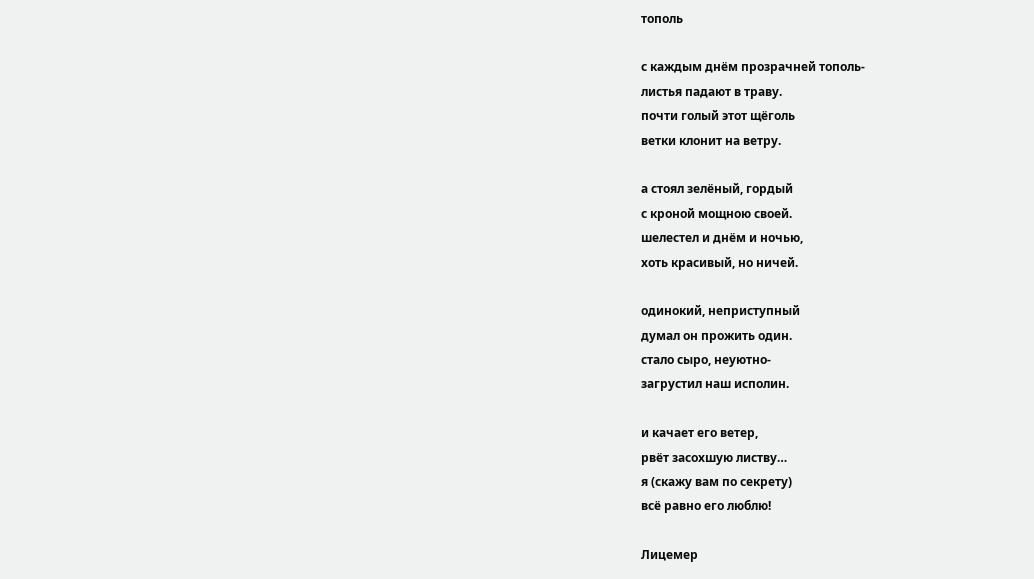тополь

с каждым днём прозрачней тополь-
листья падают в траву.
почти голый этот щёголь
ветки клонит на ветру.

а стоял зелёный, гордый
с кроной мощною своей.
шелестел и днём и ночью,
хоть красивый, но ничей.

одинокий, неприступный
думал он прожить один.
стало сыро, неуютно-
загрустил наш исполин.

и качает его ветер,
рвёт засохшую листву…
я (скажу вам по секрету)
всё равно его люблю!

Лицемер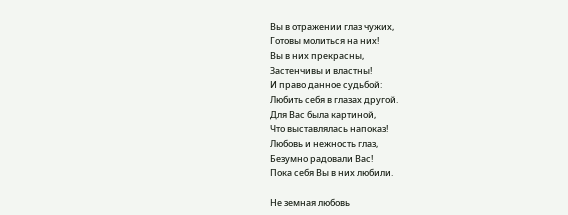Вы в отражении глаз чужих,
Готовы молиться на них!
Вы в них прекрасны,
Застенчивы и властны!
И право данное судьбой:
Любить себя в глазах другой.
Для Вас была картиной,
Что выставлялась напоказ!
Любовь и нежность глаз,
Безумно радовали Вас!
Пока себя Вы в них любили.

Не земная любовь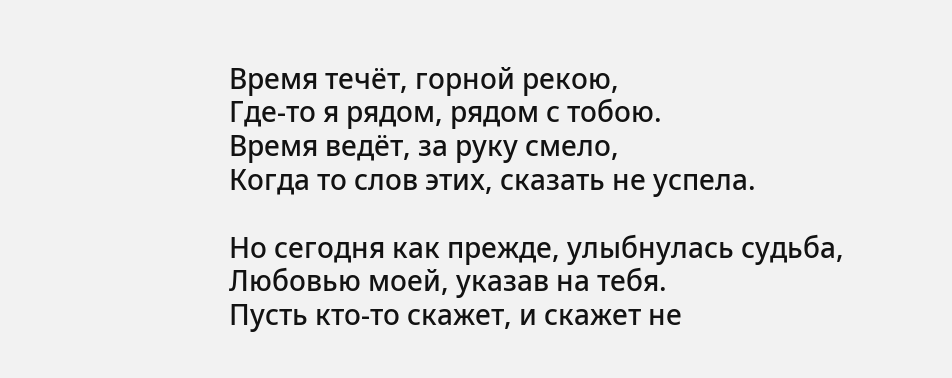Время течёт, горной рекою,
Где-то я рядом, рядом с тобою.
Время ведёт, за руку смело,
Когда то слов этих, сказать не успела.

Но сегодня как прежде, улыбнулась судьба,
Любовью моей, указав на тебя.
Пусть кто-то скажет, и скажет не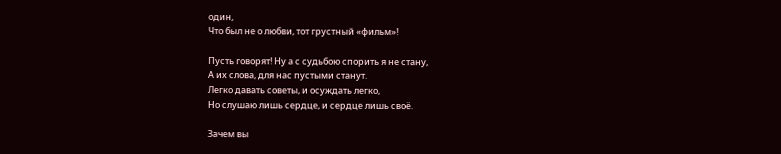один,
Что был не о любви, тот грустный «фильм»!

Пусть говорят! Ну а с судьбою спорить я не стану,
А их слова, для нас пустыми станут.
Легко давать советы, и осуждать легко,
Но слушаю лишь сердце, и сердце лишь своё.

Зачем вы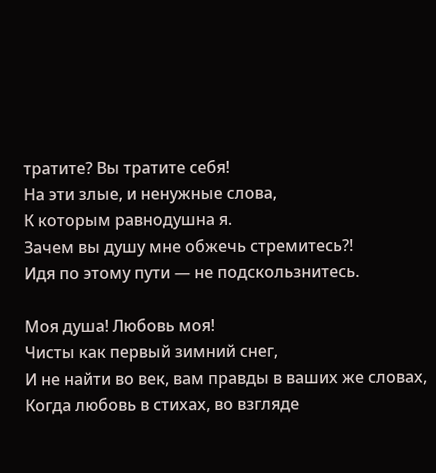тратите? Вы тратите себя!
На эти злые, и ненужные слова,
К которым равнодушна я.
Зачем вы душу мне обжечь стремитесь?!
Идя по этому пути — не подскользнитесь.

Моя душа! Любовь моя!
Чисты как первый зимний снег,
И не найти во век, вам правды в ваших же словах,
Когда любовь в стихах, во взгляде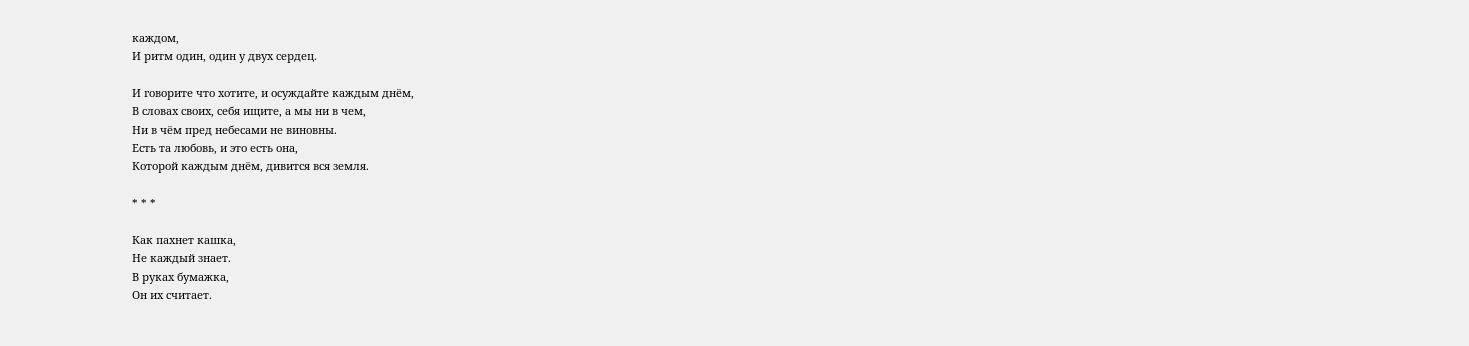каждом,
И ритм один, один у двух сердец.

И говорите что хотите, и осуждайте каждым днём,
В словах своих, себя ищите, а мы ни в чем,
Ни в чём пред небесами не виновны.
Есть та любовь, и это есть она,
Которой каждым днём, дивится вся земля.

* * *

Как пахнет кашка,
Не каждый знает.
В руках бумажка,
Он их считает.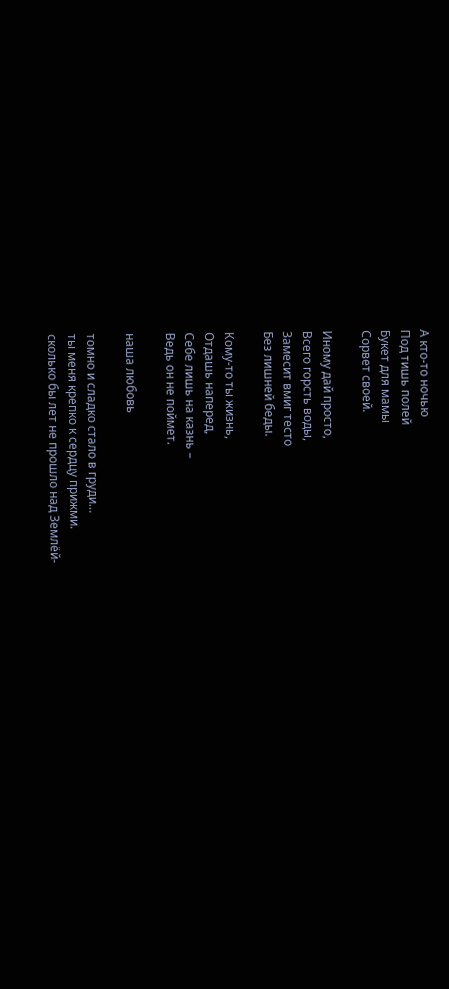А кто-то ночью
Под тишь полей
Букет для мамы
Сорвет своей.

Иному дай просто,
Всего горсть воды,
Замесит вмиг тесто
Без лишней беды.

Кому-то ты жизнь,
Отдашь наперед,
Себе лишь на казнь –
Ведь он не поймет.

наша любовь

томно и сладко стало в груди…
ты меня крепко к сердцу прижми.
сколько бы лет не прошло над Землёй-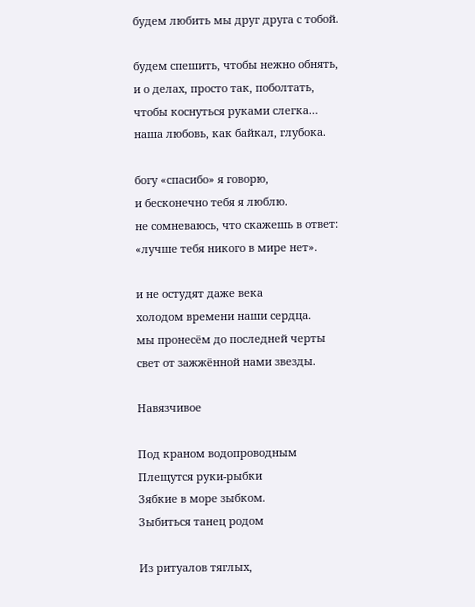будем любить мы друг друга с тобой.

будем спешить, чтобы нежно обнять,
и о делах, просто так, поболтать,
чтобы коснуться руками слегка…
наша любовь, как байкал, глубока.

богу «спасибо» я говорю,
и бесконечно тебя я люблю.
не сомневаюсь, что скажешь в ответ:
«лучше тебя никого в мире нет».

и не остудят даже века
холодом времени наши сердца.
мы пронесём до последней черты
свет от зажжённой нами звезды.

Навязчивое

Под краном водопроводным
Плещутся руки-рыбки
Зябкие в море зыбком.
Зыбиться танец родом

Из ритуалов тяглых,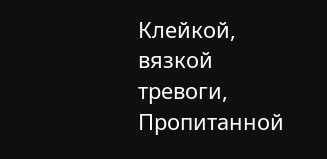Клейкой, вязкой тревоги,
Пропитанной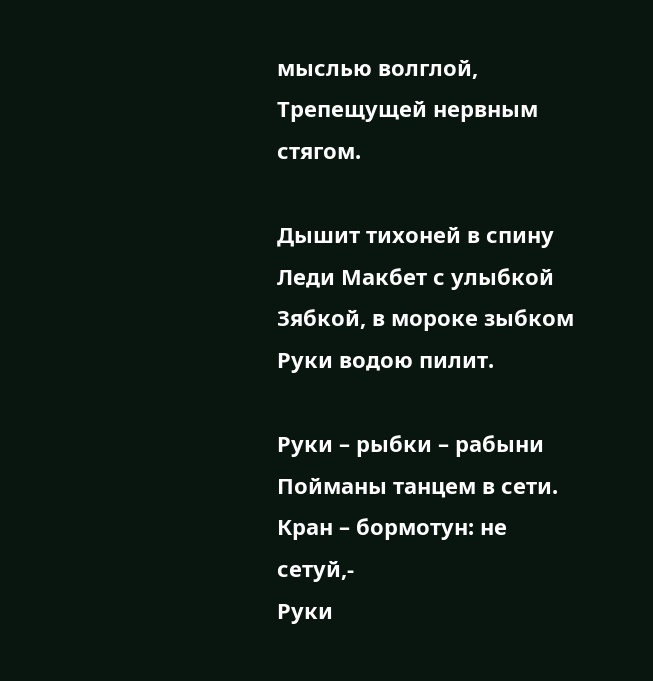мыслью волглой,
Трепещущей нервным стягом.

Дышит тихоней в спину
Леди Макбет с улыбкой
Зябкой, в мороке зыбком
Руки водою пилит.

Руки – рыбки – рабыни
Пойманы танцем в сети.
Кран – бормотун: не сетуй,-
Руки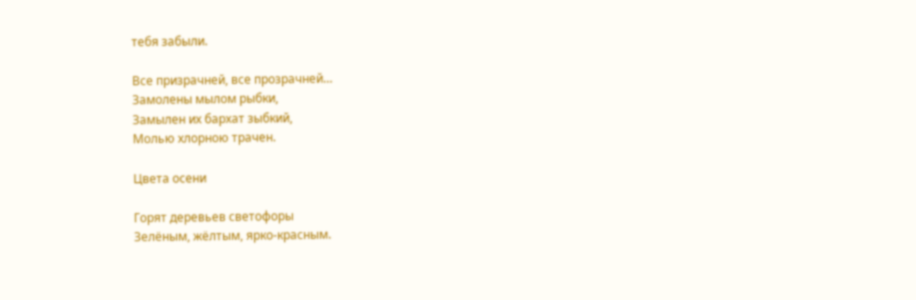тебя забыли.

Все призрачней, все прозрачней…
Замолены мылом рыбки,
Замылен их бархат зыбкий,
Молью хлорною трачен.

Цвета осени

Горят деревьев светофоры
Зелёным, жёлтым, ярко-красным.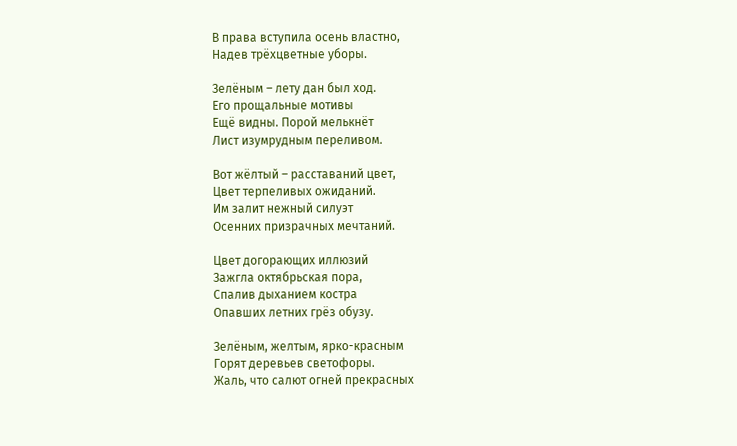В права вступила осень властно,
Надев трёхцветные уборы.

Зелёным – лету дан был ход.
Его прощальные мотивы
Ещё видны. Порой мелькнёт
Лист изумрудным переливом.

Вот жёлтый – расставаний цвет,
Цвет терпеливых ожиданий.
Им залит нежный силуэт
Осенних призрачных мечтаний.

Цвет догорающих иллюзий
Зажгла октябрьская пора,
Спалив дыханием костра
Опавших летних грёз обузу.

Зелёным, желтым, ярко-красным
Горят деревьев светофоры.
Жаль, что салют огней прекрасных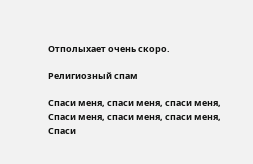Отполыхает очень скоро.

Религиозный спам

Спаси меня, спаси меня, спаси меня,
Спаси меня, спаси меня, спаси меня,
Спаси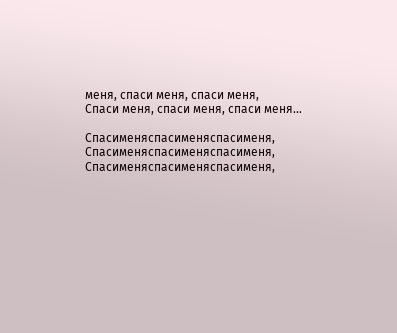меня, спаси меня, спаси меня,
Спаси меня, спаси меня, спаси меня…

Спасименяспасименяспасименя,
Спасименяспасименяспасименя,
Спасименяспасименяспасименя,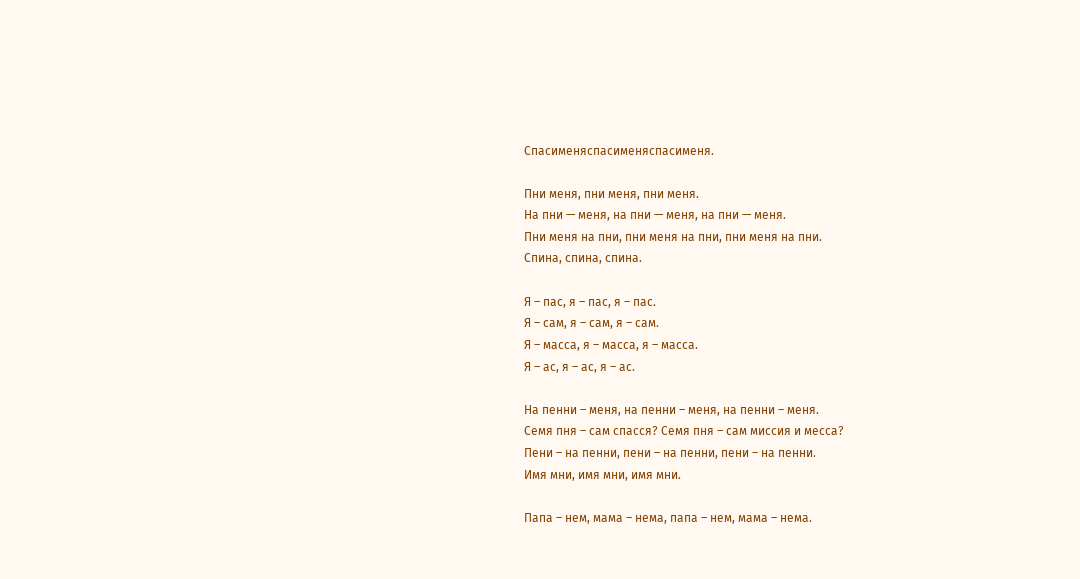Спасименяспасименяспасименя.

Пни меня, пни меня, пни меня.
На пни — меня, на пни — меня, на пни — меня.
Пни меня на пни, пни меня на пни, пни меня на пни.
Спина, спина, спина.

Я – пас, я – пас, я – пас.
Я – сам, я – сам, я – сам.
Я – масса, я – масса, я – масса.
Я – ас, я – ас, я – ас.

На пенни – меня, на пенни – меня, на пенни – меня.
Семя пня – сам спасся? Семя пня – сам миссия и месса?
Пени – на пенни, пени – на пенни, пени – на пенни.
Имя мни, имя мни, имя мни.

Папа – нем, мама – нема, папа – нем, мама – нема.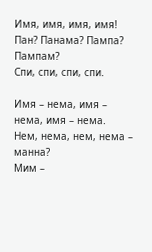Имя, имя, имя, имя!
Пан? Панама? Пампа? Пампам?
Спи, спи, спи, спи.

Имя – нема, имя – нема, имя – нема.
Нем, нема, нем, нема – манна?
Мим –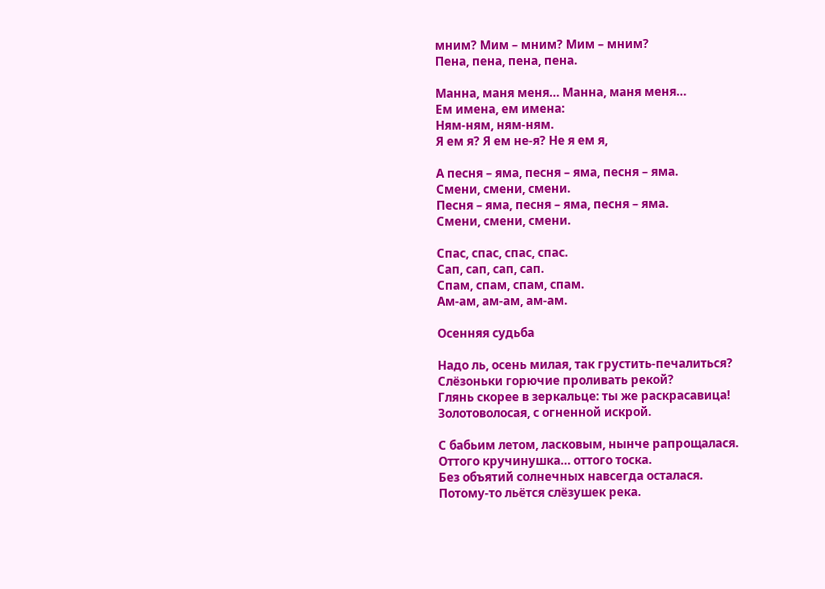мним? Мим – мним? Мим – мним?
Пена, пена, пена, пена.

Манна, маня меня… Манна, маня меня…
Ем имена, ем имена:
Ням-ням, ням-ням.
Я ем я? Я ем не-я? Не я ем я,

А песня – яма, песня – яма, песня – яма.
Смени, смени, смени.
Песня – яма, песня – яма, песня – яма.
Смени, смени, смени.

Спас, спас, спас, спас.
Сап, сап, сап, сап.
Спам, спам, спам, спам.
Ам-ам, ам-ам, ам-ам.

Осенняя судьба

Надо ль, осень милая, так грустить-печалиться?
Слёзоньки горючие проливать рекой?
Глянь скорее в зеркальце: ты же раскрасавица!
Золотоволосая, с огненной искрой.

С бабьим летом, ласковым, нынче рапрощалася.
Оттого кручинушка… оттого тоска.
Без объятий солнечных навсегда осталася.
Потому-то льётся слёзушек река.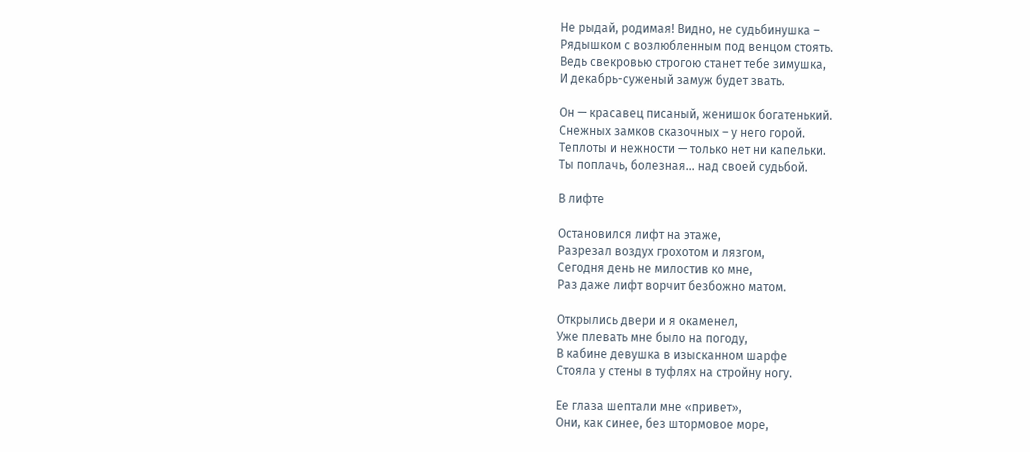Не рыдай, родимая! Видно, не судьбинушка –
Рядышком с возлюбленным под венцом стоять.
Ведь свекровью строгою станет тебе зимушка,
И декабрь-суженый замуж будет звать.

Он — красавец писаный, женишок богатенький.
Снежных замков сказочных – у него горой.
Теплоты и нежности — только нет ни капельки.
Ты поплачь, болезная… над своей судьбой.

В лифте

Остановился лифт на этаже,
Разрезал воздух грохотом и лязгом,
Сегодня день не милостив ко мне,
Раз даже лифт ворчит безбожно матом.

Открылись двери и я окаменел,
Уже плевать мне было на погоду,
В кабине девушка в изысканном шарфе
Стояла у стены в туфлях на стройну ногу.

Ее глаза шептали мне «привет»,
Они, как синее, без штормовое море,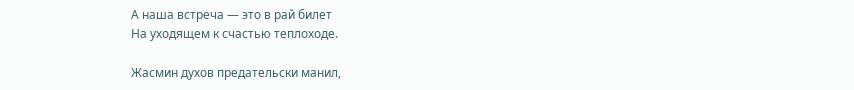А наша встреча — это в рай билет
На уходящем к счастью теплоходе.

Жасмин духов предательски манил,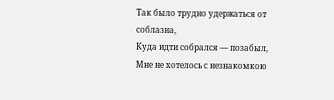Так было трудно удержаться от соблазна,
Куда идти собрался — позабыл,
Мне не хотелось с незнакомкою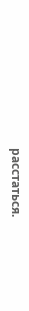расстаться.